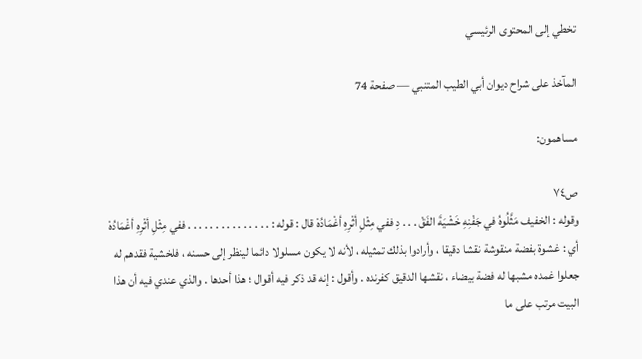تخطي إلى المحتوى الرئيسي

المآخذ على شراح ديوان أبي الطيب المتنبي — صفحة 74

مساهمون:

ص٧٤
وقوله : الخفيف مَثَّلُوهُ في جَفْنِهِ خَشْيَةَ الفَقْ . . . دِ ففي مِثْلِ أثْرِهِ أغْمَادُهْ قال : قوله : . . . . . . . . . . . . . . . ففي مِثْلِ أثْرِهِ أغْمَادُهْ أي : غشوة بفضة منقوشة نقشا دقيقا ، وأرادوا بذلك تمثيله ، لأنه لا يكون مسلولا دائما لينظر إلى حسنه ، فلخشية فقدهم له جعلوا غمده مشبها له فضة بيضاء ، نقشها الدقيق كفرنده . وأقول : إنه قد ذكر فيه أقوال ؛ هذا أحدها . والذي عندي فيه أن هذا البيت مرتب على ما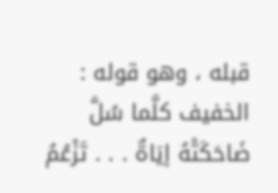قبله ، وهو قوله : الخفيف كلَّما سُلَّ ضَاحَكَتْهُ إيَاةٌ . . . تَزْعُمُ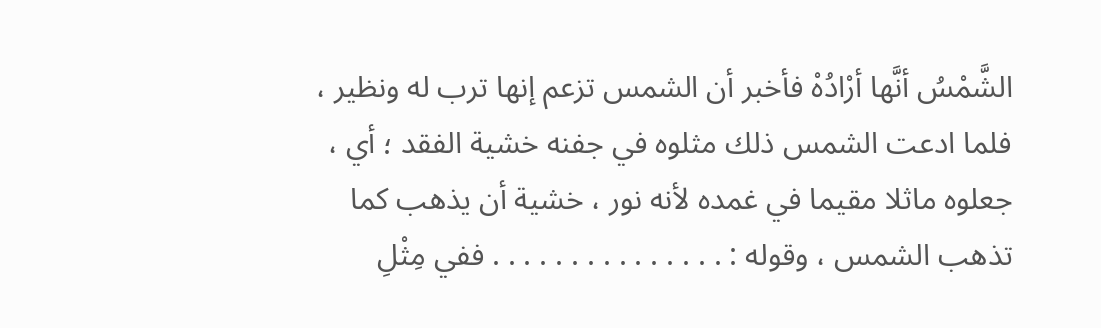الشَّمْسُ أنَّها أرْادُهْ فأخبر أن الشمس تزعم إنها ترب له ونظير ، فلما ادعت الشمس ذلك مثلوه في جفنه خشية الفقد ؛ أي ، جعلوه ماثلا مقيما في غمده لأنه نور ، خشية أن يذهب كما تذهب الشمس ، وقوله : . . . . . . . . . . . . . . . ففي مِثْلِ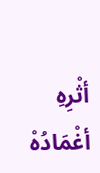أثْرِهِ أغْمَادُهْ